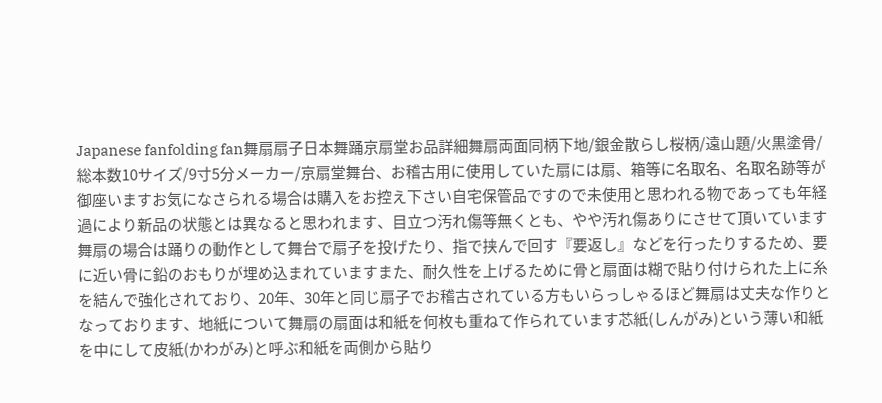Japanese fanfolding fan舞扇扇子日本舞踊京扇堂お品詳細舞扇両面同柄下地/銀金散らし桜柄/遠山題/火黒塗骨/総本数10サイズ/9寸5分メーカー/京扇堂舞台、お稽古用に使用していた扇には扇、箱等に名取名、名取名跡等が御座いますお気になさられる場合は購入をお控え下さい自宅保管品ですので未使用と思われる物であっても年経過により新品の状態とは異なると思われます、目立つ汚れ傷等無くとも、やや汚れ傷ありにさせて頂いています舞扇の場合は踊りの動作として舞台で扇子を投げたり、指で挟んで回す『要返し』などを行ったりするため、要に近い骨に鉛のおもりが埋め込まれていますまた、耐久性を上げるために骨と扇面は糊で貼り付けられた上に糸を結んで強化されており、20年、30年と同じ扇子でお稽古されている方もいらっしゃるほど舞扇は丈夫な作りとなっております、地紙について舞扇の扇面は和紙を何枚も重ねて作られています芯紙(しんがみ)という薄い和紙を中にして皮紙(かわがみ)と呼ぶ和紙を両側から貼り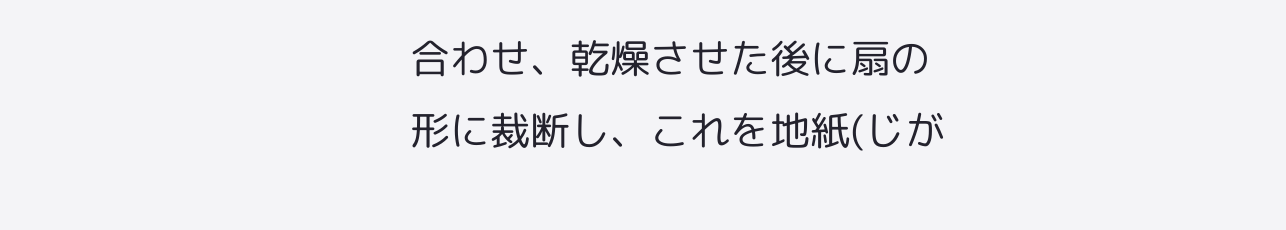合わせ、乾燥させた後に扇の形に裁断し、これを地紙(じが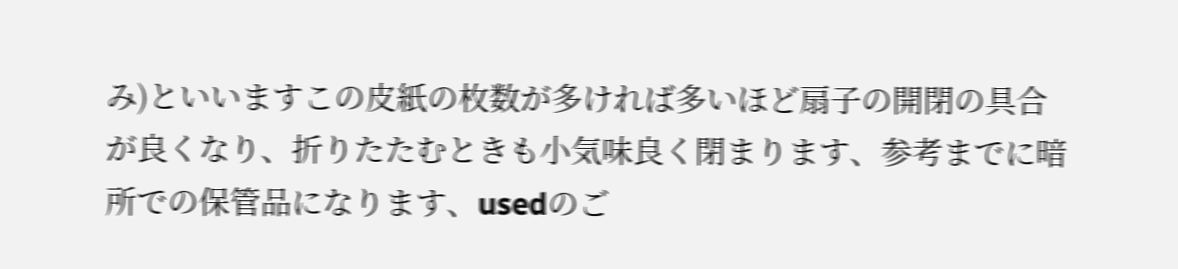み)といいますこの皮紙の枚数が多ければ多いほど扇子の開閉の具合が良くなり、折りたたむときも小気味良く閉まります、参考までに暗所での保管品になります、usedのご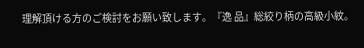理解頂ける方のご検討をお願い致します。『逸 品』総絞り柄の高級小紋。